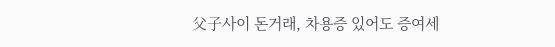父子사이 돈거래, 차용증 있어도 증여세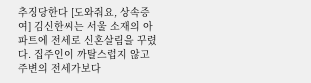추징당한다 [도와줘요, 상속증여] 김신한씨는 서울 소재의 아파트에 전세로 신혼살림을 꾸렸다. 집주인이 까탈스럽지 않고 주변의 전세가보다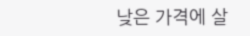낮은 가격에 살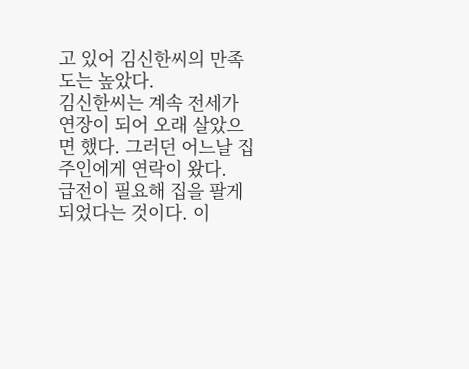고 있어 김신한씨의 만족도는 높았다.
김신한씨는 계속 전세가 연장이 되어 오래 살았으면 했다. 그러던 어느날 집주인에게 연락이 왔다.
급전이 필요해 집을 팔게 되었다는 것이다. 이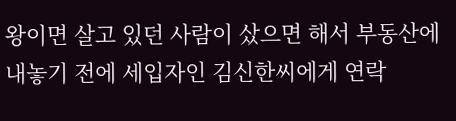왕이면 살고 있던 사람이 샀으면 해서 부동산에 내놓기 전에 세입자인 김신한씨에게 연락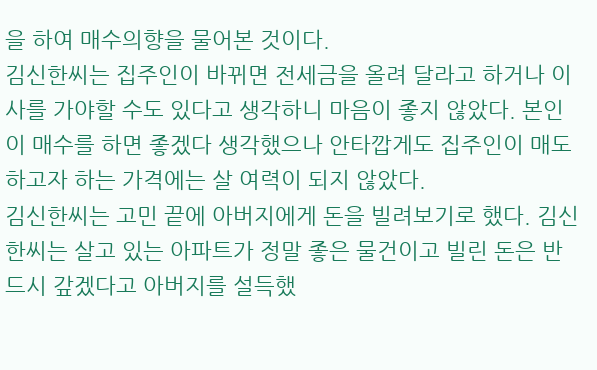을 하여 매수의향을 물어본 것이다.
김신한씨는 집주인이 바뀌면 전세금을 올려 달라고 하거나 이사를 가야할 수도 있다고 생각하니 마음이 좋지 않았다. 본인이 매수를 하면 좋겠다 생각했으나 안타깝게도 집주인이 매도하고자 하는 가격에는 살 여력이 되지 않았다.
김신한씨는 고민 끝에 아버지에게 돈을 빌려보기로 했다. 김신한씨는 살고 있는 아파트가 정말 좋은 물건이고 빌린 돈은 반드시 갚겠다고 아버지를 설득했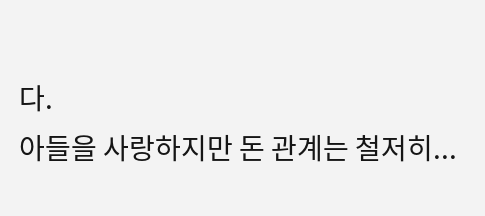다.
아들을 사랑하지만 돈 관계는 철저히...